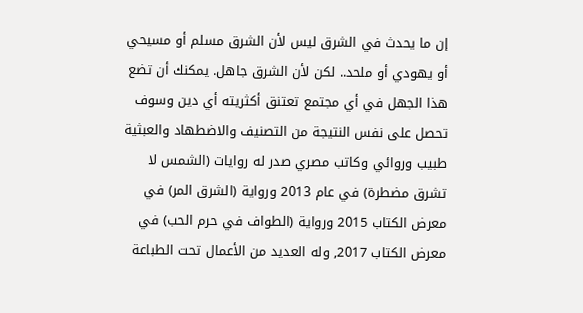إن ما يحدث في الشرق ليس لأن الشرق مسلم أو مسيحي أو يهودي أو ملحد.. لكن لأن الشرق جاهل. يمكنك أن تضع هذا الجهل في أي مجتمع تعتنق أكثريته أي دين وسوف تحصل على نفس النتيجة من التصنيف والاضطهاد والعبثية
طبيب وروائي وكاتب مصري صدر له روايات (الشمس لا تشرق مضطرة) في عام 2013 ورواية (الشرق المر) في معرض الكتاب 2015 ورواية (الطواف في حرم الحب) في معرض الكتاب 2017, وله العديد من الأعمال تحت الطباعة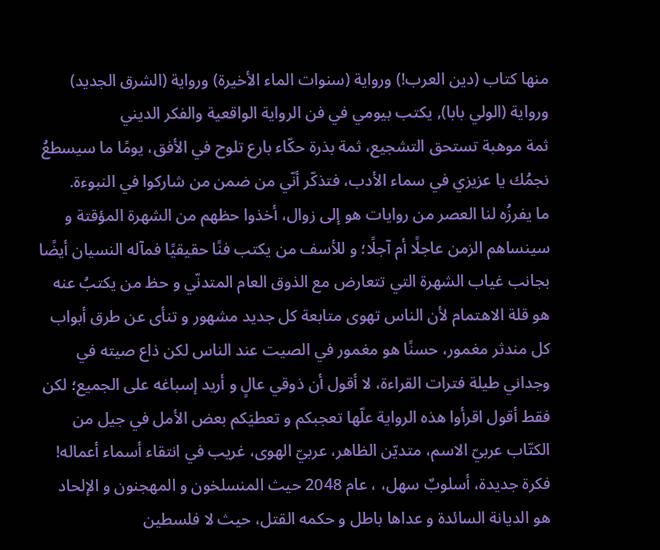منها كتاب (دين العرب!) ورواية (سنوات الماء الأخيرة) ورواية (الشرق الجديد) ورواية (الولي بابا), يكتب بيومي في فن الرواية الواقعية والفكر الديني
ثمة موهبة تستحق التشجيع، ثمة بذرة حكّاء بارع تلوح في الأفق، يومًا ما سيسطعُ نجمُك يا عزيزي في سماء الأدب، فتذكّر أنّي من ضمن من شاركوا في النبوءة.
ما يفرزُه لنا العصر من روايات هو إلى زوال، أخذوا حظهم من الشهرة المؤقتة و سينساهم الزمن عاجلًا أم آجلًا؛ و للأسف من يكتب فنًا حقيقيًا فمآله النسيان أيضًا بجانب غياب الشهرة التي تتعارض مع الذوق العام المتدنّي و حظ من يكتبُ عنه هو قلة الاهتمام لأن الناس تهوى متابعة كل جديد مشهور و تنأى عن طرق أبواب كل مندثر مغمور، حسنًا هو مغمور في الصيت عند الناس لكن ذاع صيته في وجداني طيلة فترات القراءة، لا أقول أن ذوقي عالٍ و أريد إسباغه على الجميع؛ لكن فقط أقول اقرأوا هذه الرواية علّها تعجبكم و تعطيَكم بعض الأمل في جيل من الكتّاب عربيّ الاسم، متديّن الظاهر، عربيّ الهوى، غريب في انتقاء أسماء أعماله!
فكرة جديدة، أسلوبٌ سهل، ، عام 2048 حيث المنسلخون و المهجنون و الإلحاد هو الديانة السائدة و عداها باطل و حكمه القتل، حيث لا فلسطين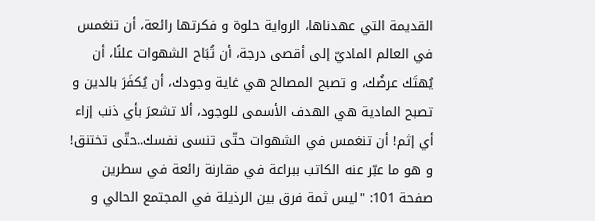القديمة التي عهدناها، الرواية حلوة و فكرتها رائعة، أن تنغمس في العالم الماديّ إلى أقصى درجة، أن تُبَاح الشهوات علنًا، أن يُهتَك عرضُك، و تصبح المصالح هي غاية وجودك، أن يُكفَرَ بالدين و تصبح المادية هي الهدف الأسمى للوجود، ألا تشعرَ بأي ذنب إزاء أي إثم! أن تنغمس في الشهوات حتّى تنسى نفسك..حتّى تختنق! و هو ما عبّر عنه الكاتب ببراعة في مقارنة رائعة في سطرين صفحة 101: "ليس ثمة فرق بين الرذيلة في المجتمع الحالي و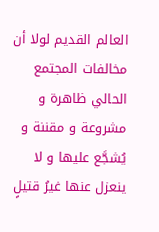العالم القديم لولا أن مخالفات المجتمع الحالي ظاهرة و مشروعة و مقننة و يُشجَّع عليها و لا ينعزل عنها غيرُ قتيلٍ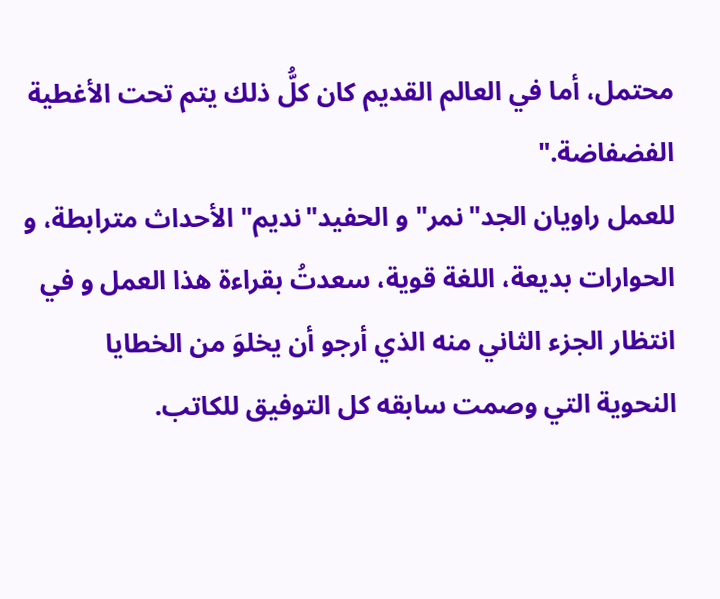محتمل، أما في العالم القديم كان كلُّ ذلك يتم تحت الأغطية الفضفاضة."
للعمل راويان الجد"نمر" و الحفيد"نديم" الأحداث مترابطة، و الحوارات بديعة، اللغة قوية، سعدتُ بقراءة هذا العمل و في انتظار الجزء الثاني منه الذي أرجو أن يخلوَ من الخطايا النحوية التي وصمت سابقه كل التوفيق للكاتب.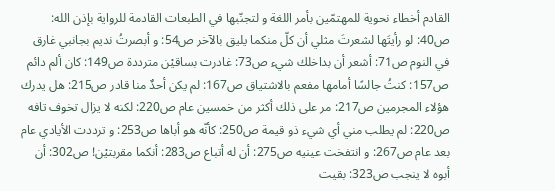القادم أخطاء نحوية للمهتمّين بأمر اللغة و لتجنّبها في الطبعات القادمة للرواية بإذن الله:
ص40: لو رأيتَها لشعرتَ مثلي أن كلّ منكما يليق بالآخر ص54: و أبصرتُ نديم بجانبي غارق في النوم ص71: أشعر أن بداخلك شيء ص73: غادرت بساقيْن مترددة ص149: كان ألم دائم ص157: كنتُ جالسًا أمامها مفعم بالاشتياق ص167: لم يكن أحدٌ منا قادر ص215: هل يدرك هؤلاء المجرمين ص217: مر على ذلك أكثر من خمسين عام ص220: لكنه لا يزال تخوف تافه ص220: لم يطلب مني أي شيء ذو قيمة ص250: كأنّه هو أباها ص253: و ترددت الأيادي عام بعد عام ص267: و انتفخت عينيه ص275: أن له أتباع ص283: أنكما مقربتيْن! ص302: أن أبوه لا ينجب ص323: بقيت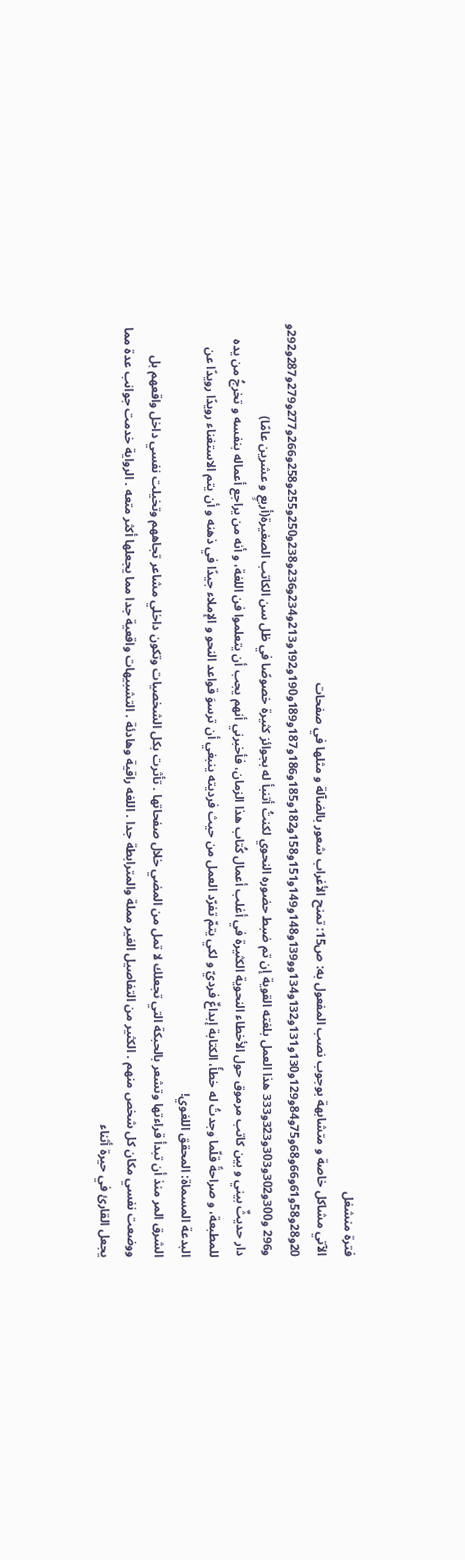فترة منشغل
الآتي مشاكل خاصة و متشابهة بوجوب نصب المفعول به: ص15: تمنح الأغراب شعور بالضآلة و مثلها في صفحات 20و28و58و61و66و68و75و84و129و130و131و132و134وو139و148و149و151و158و182و185و186و187و189و190و192و213و234و236و238و250و255و258و266و277و279و287و292و و296 و300و302و303و323و333 هذا العمل بلغته القوية إن تم ضبط حضوره النحوي لكنتُ أتنبأ له بجوائز كثيرة خصوصًا في ظل سن الكاتب الصغيرة(أربعٍ و عشرين عامًا)
دار حديثٌ بيني و بين كاتب مرموق حول الأخطاء النحوية الكثيرة في أغلب أعمال كُتاب هذا الزمان، فأخبرني أنهم يجب أن يتعلموا فن اللغة، و أنه من يراجع أعماله بنفسه و تخرجُ من يده للمطبعة، و صراحةً قلّما وجدتُ له خطأً، الكتابة إبداعٌ فرديّ و لكي يتمّ تفرّد العمل من حيث فرديته ينبغي أن ترسوَ قواعد النحو و الإملاء جيدًا في ذهنه و أن يتم الاستغناء رويدًا رويدًا عن البدعة المسماة: المحقق اللغوي!
الشرق المر منذ أن تبدأ قراءتها وتشعر بالحبكة التي تجعلك لا تمل من المضي خلال صفحاتها . تأثرت بكل الشخصيات وتكون داخلي مشاعر تجاههم وتخيلت نفسي داخل واقعهم بل ووضعت نفسي مكان كل شخص منهم . الكثير من التفاصيل الغير مملة والمترابطة جدا . اللغه راقية وهادئة . التشبيهات واقعية جدا مما يجعلها أكثر متعه . الرواية خدمت جوانب عدة مما يجعل القارئ في حيرة أثناء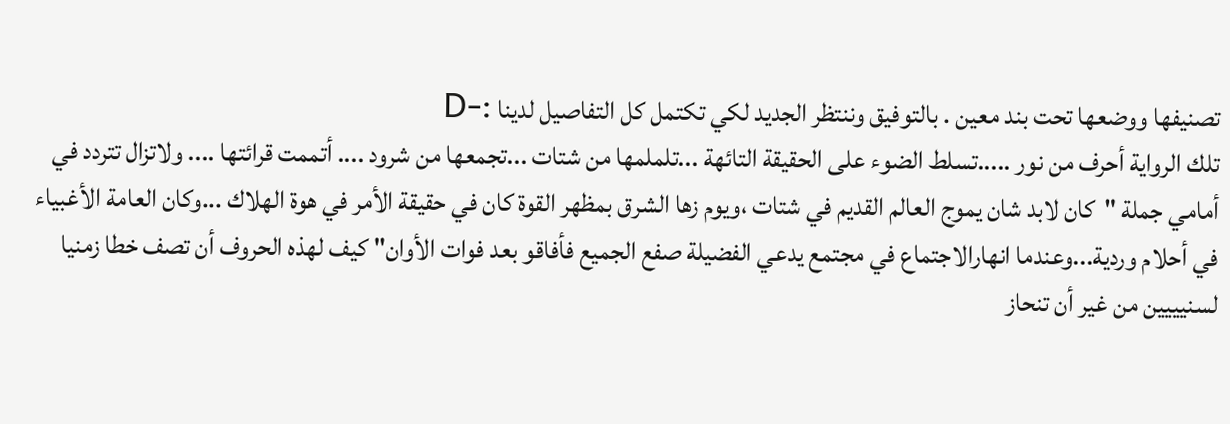تصنيفها ووضعها تحت بند معين . بالتوفيق وننتظر الجديد لكي تكتمل كل التفاصيل لدينا :-D
تلك الرواية أحرف من نور .....تسلط الضوء على الحقيقة التائهة ...تلملمها من شتات ...تجمعها من شرود .... أتممت قرائتها .... ولاتزال تتردد في أمامي جملة "كان لابد شان يموج العالم القديم في شتات ،ويوم زها الشرق بمظهر القوة كان في حقيقة الأمر في هوة الهلاك ...وكان العامة الأغبياء في أحلام وردية...وعندما انهارالاجتماع في مجتمع يدعي الفضيلة صفع الجميع فأفاقو بعد فوات الأوان" كيف لهذه الحروف أن تصف خطا زمنيا لسنيييين من غير أن تنحاز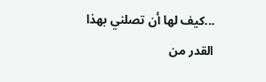...كيف لها أن تصلني بهذا القدر من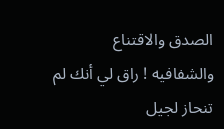الصدق والاقتناع والشفافيه ! راق لي أنك لم تنحاز لجيل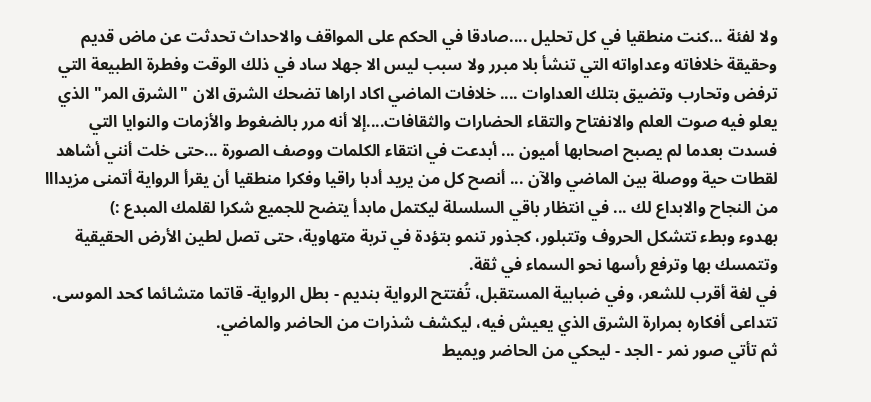ولا لفئة ...كنت منطقيا في كل تحليل ....صادقا في الحكم على المواقف والاحداث تحدثت عن ماض قديم وحقيقة خلافاته وعداواته التي تنشأ بلا مبرر ولا سبب ليس الا جهلا ساد في ذلك الوقت وفطرة الطبيعة التي ترفض وتحارب وتضيق بتلك العداوات .... خلافات الماضي اكاد اراها تضحك الشرق الان "الشرق المر" الذي يعلو فيه صوت العلم والانفتاح والتقاء الحضارات والثقافات....إلا أنه مرر بالضغوط والأزمات والنوايا التي فسدت بعدما لم يصبح اصحابها أميون ... أبدعت في انتقاء الكلمات ووصف الصورة ...حتى خلت أنني أشاهد لقطات حية ووصلة بين الماضي والآن ... أنصح كل من يريد أدبا راقيا وفكرا منطقيا أن يقرأ الرواية أتمنى مزيدااا من النجاح والابداع لك ... في انتظار باقي السلسلة ليكتمل مابدأ يتضح للجميع شكرا لقلمك المبدع :)
بهدوء وبطء تتشكل الحروف وتتبلور، كجذور تنمو بتؤدة في تربة متهاوية، حتى تصل لطين الأرض الحقيقية وتتمسك بها وترفع رأسها نحو السماء في ثقة.
في لغة أقرب للشعر، وفي ضبابية المستقبل، تُفتتح الرواية بنديم - بطل الرواية- قاتما متشائما كحد الموسى. تتداعى أفكاره بمرارة الشرق الذي يعيش فيه، ليكشف شذرات من الحاضر والماضي.
ثم تأتي صور نمر - الجد - ليحكي من الحاضر ويميط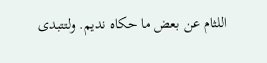اللثام عن بعض ما حكاه نديم. ولتتبدى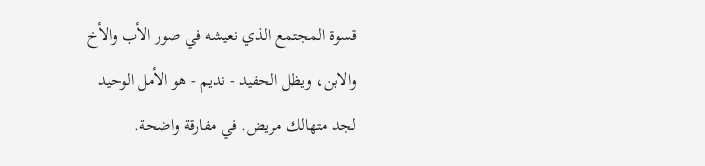قسوة المجتمع الذي نعيشه في صور الأب والأخ والابن، ويظل الحفيد - نديم - هو الأمل الوحيد لجد متهالك مريض. في مفارقة واضحة.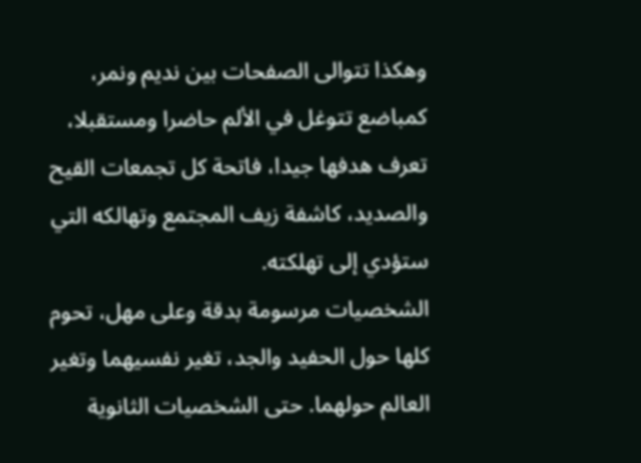وهكذا تتوالى الصفحات بين نديم ونمر، كمباضع تتوغل في الألم حاضرا ومستقبلا، تعرف هدفها جيدا، فاتحة كل تجمعات القيح والصديد، كاشفة زيف المجتمع وتهالكه التي ستؤدي إلى تهلكته.
الشخصيات مرسومة بدقة وعلى مهل، تحوم كلها حول الحفيد والجد، تغير نفسيهما وتغير العالم حولهما. حتى الشخصيات الثانوية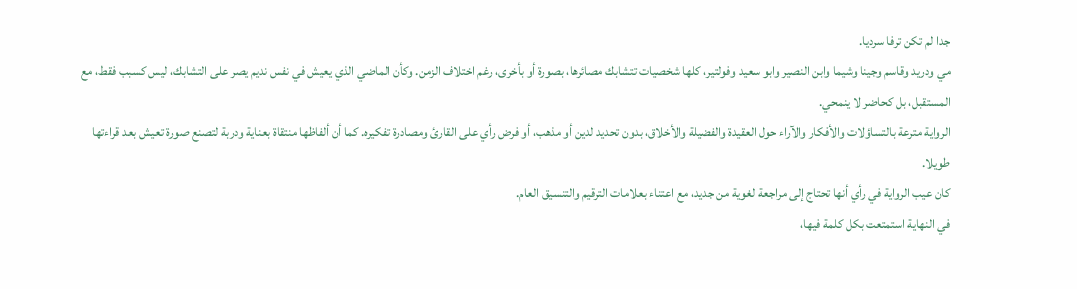جدا لم تكن ترفا سرديا.
مي ودريد وقاسم وجينا وشيما وابن النصير وابو سعيد وفولتير، كلها شخصيات تتشابك مصائرها، بصورة أو بأخرى، رغم اختلاف الزمن. وكأن الماضي الذي يعيش في نفس نديم يصر على التشابك، ليس كسبب فقط، مع المستقبل، بل كحاضر لا ينمحي.
الرواية مترعة بالتساؤلات والأفكار والآراء حول العقيدة والفضيلة والأخلاق، بدون تحديد لدين أو مذهب، أو فرض رأي على القارئ ومصادرة تفكيره. كما أن ألفاظها منتقاة بعناية ودربة لتصنع صورة تعيش بعد قراءتها طويلا.
كان عيب الرواية في رأي أنها تحتاج إلى مراجعة لغوية من جديد، مع اعتناء بعلامات الترقيم والتنسيق العام.
في النهاية استمتعت بكل كلمة فيها،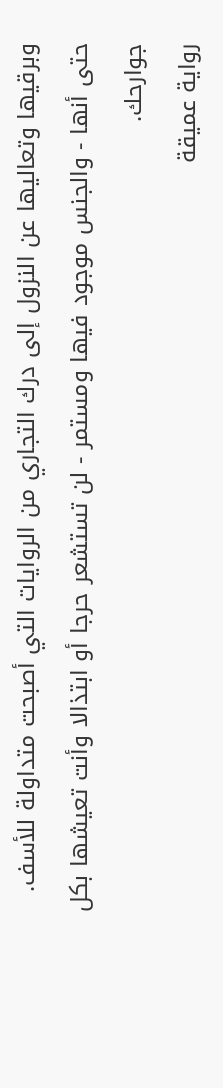وبرقيها وتعاليها عن النزول إلى درك التجاري من الروايات التي أصبحت متداولة للأسف. حتى أنها - والجنس موجود فيها ومستمر - لن تستشعر حرجا أو ابتذالا وأنت تعيشها بكل جوارحك.
رواية عميقة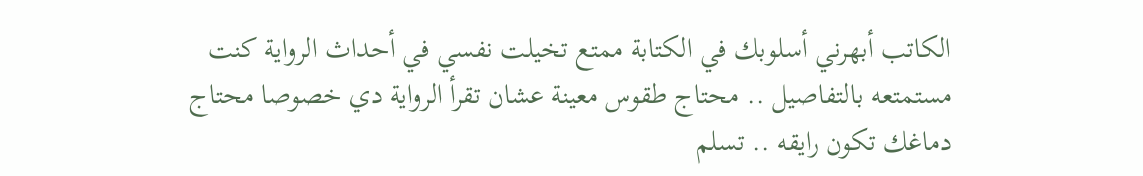الكاتب أبهرني أسلوبك في الكتابة ممتع تخيلت نفسي في أحداث الرواية كنت مستمتعه بالتفاصيل .. محتاج طقوس معينة عشان تقرأ الرواية دي خصوصا محتاج دماغك تكون رايقه .. تسلم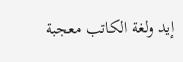إيد ولغة الكاتب معجبة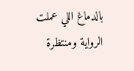بالدماغ اللي عملت الرواية ومنتظرة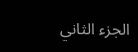الجزء الثاني